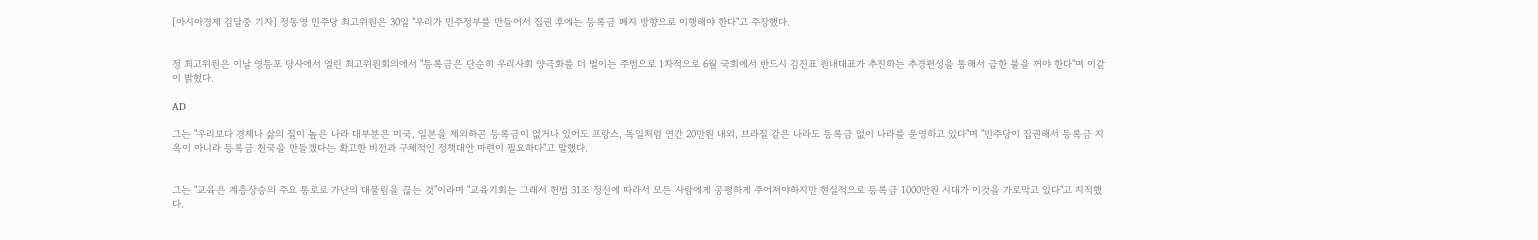[아시아경제 김달중 기자] 정동영 민주당 최고위원은 30일 "우리가 민주정부를 만들어서 집권 후에는 등록금 폐지 방향으로 이행해야 한다"고 주장했다.


정 최고위원은 이날 영등포 당사에서 열린 최고위원회의에서 "등록금은 단순히 우리사회 양극화를 더 벌이는 주범으로 1차적으로 6월 국회에서 반드시 김진표 원내대표가 추진하는 추경편성을 통해서 급한 불을 꺼야 한다"며 이같이 밝혔다.

AD

그는 "우리보다 경제나 삶의 질이 높은 나라 대부분은 미국, 일본을 제외하곤 등록금이 없거나 있어도 프랑스, 독일처럼 연간 20만원 내외, 브라질 같은 나라도 등록금 없이 나라를 운영하고 있다"며 "민주당이 집권해서 등록금 지옥이 아니라 등록금 천국을 만들겠다는 확고한 비전과 구체적인 정책대안 마련이 필요하다"고 말했다.


그는 "교육은 계층상승의 주요 통로로 가난의 대물림을 끊는 것"이라며 "교육기회는 그래서 헌법 31조 정신에 따라서 모든 사람에게 공평하게 주어져야하지만 현실적으로 등록금 1000만원 시대가 이것을 가로막고 있다"고 지적했다.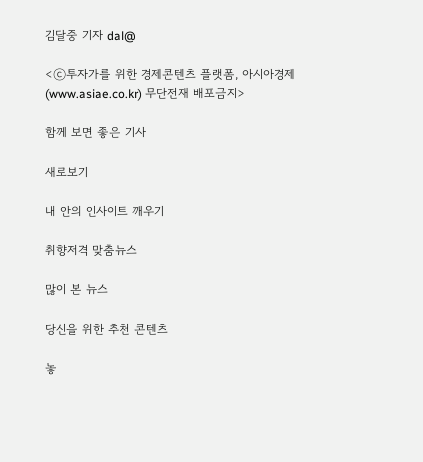김달중 기자 dal@

<ⓒ투자가를 위한 경제콘텐츠 플랫폼, 아시아경제(www.asiae.co.kr) 무단전재 배포금지>

함께 보면 좋은 기사

새로보기

내 안의 인사이트 깨우기

취향저격 맞춤뉴스

많이 본 뉴스

당신을 위한 추천 콘텐츠

놓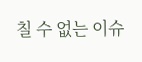칠 수 없는 이슈